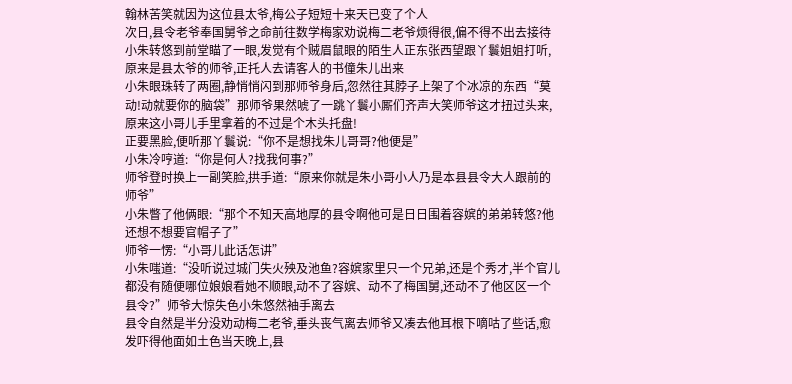翰林苦笑就因为这位县太爷,梅公子短短十来天已变了个人
次日,县令老爷奉国舅爷之命前往数学梅家劝说梅二老爷烦得很,偏不得不出去接待
小朱转悠到前堂瞄了一眼,发觉有个贼眉鼠眼的陌生人正东张西望跟丫鬟姐姐打听,原来是县太爷的师爷,正托人去请客人的书僮朱儿出来
小朱眼珠转了两圈,静悄悄闪到那师爷身后,忽然往其脖子上架了个冰凉的东西“莫动!动就要你的脑袋”那师爷果然唬了一跳丫鬟小厮们齐声大笑师爷这才扭过头来,原来这小哥儿手里拿着的不过是个木头托盘!
正要黑脸,便听那丫鬟说:“你不是想找朱儿哥哥?他便是”
小朱冷哼道:“你是何人?找我何事?”
师爷登时换上一副笑脸,拱手道:“原来你就是朱小哥小人乃是本县县令大人跟前的师爷”
小朱瞥了他俩眼:“那个不知天高地厚的县令啊他可是日日围着容嫔的弟弟转悠?他还想不想要官帽子了”
师爷一愣:“小哥儿此话怎讲”
小朱嗤道:“没听说过城门失火殃及池鱼?容嫔家里只一个兄弟,还是个秀才,半个官儿都没有随便哪位娘娘看她不顺眼,动不了容嫔、动不了梅国舅,还动不了他区区一个县令?”师爷大惊失色小朱悠然袖手离去
县令自然是半分没劝动梅二老爷,垂头丧气离去师爷又凑去他耳根下嘀咕了些话,愈发吓得他面如土色当天晚上,县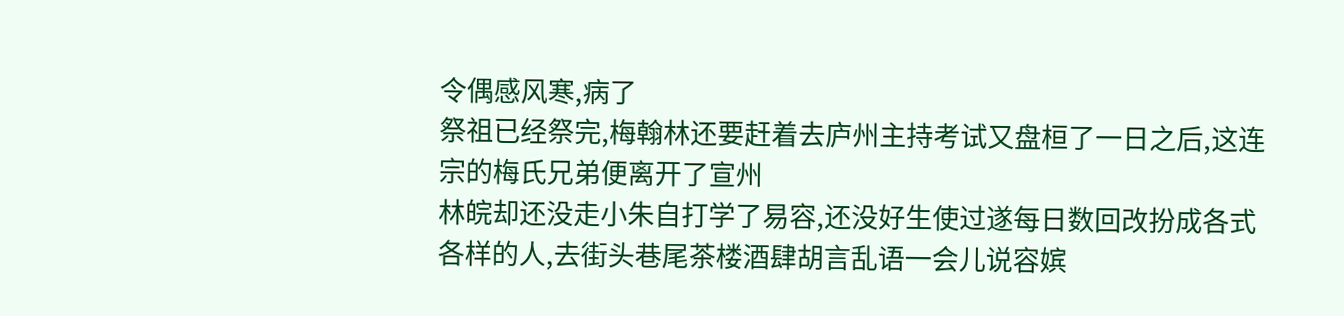令偶感风寒,病了
祭祖已经祭完,梅翰林还要赶着去庐州主持考试又盘桓了一日之后,这连宗的梅氏兄弟便离开了宣州
林皖却还没走小朱自打学了易容,还没好生使过遂每日数回改扮成各式各样的人,去街头巷尾茶楼酒肆胡言乱语一会儿说容嫔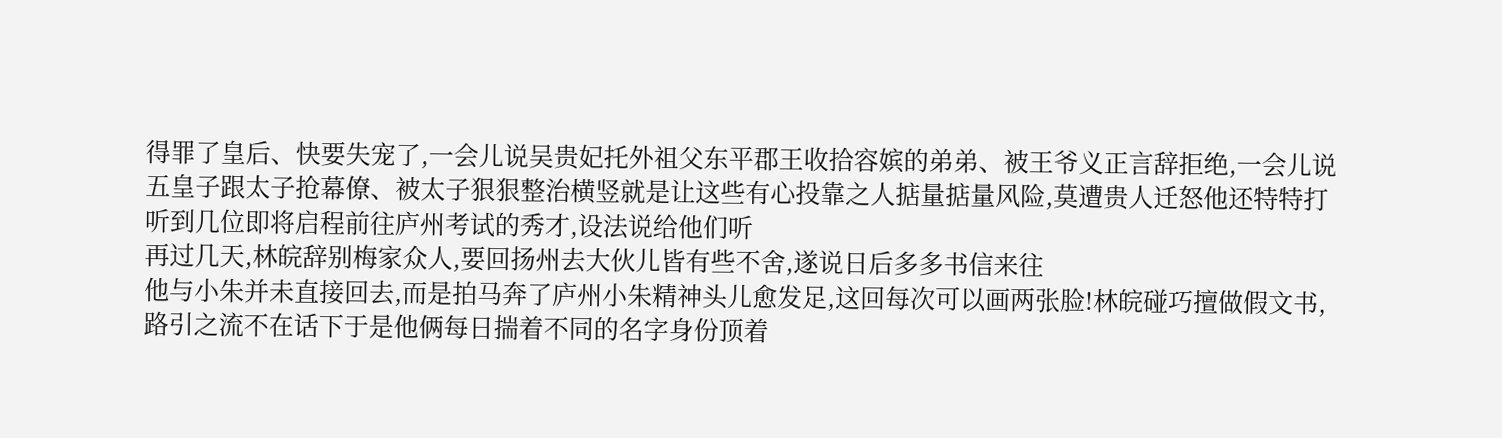得罪了皇后、快要失宠了,一会儿说吴贵妃托外祖父东平郡王收拾容嫔的弟弟、被王爷义正言辞拒绝,一会儿说五皇子跟太子抢幕僚、被太子狠狠整治横竖就是让这些有心投靠之人掂量掂量风险,莫遭贵人迁怒他还特特打听到几位即将启程前往庐州考试的秀才,设法说给他们听
再过几天,林皖辞别梅家众人,要回扬州去大伙儿皆有些不舍,遂说日后多多书信来往
他与小朱并未直接回去,而是拍马奔了庐州小朱精神头儿愈发足,这回每次可以画两张脸!林皖碰巧擅做假文书,路引之流不在话下于是他俩每日揣着不同的名字身份顶着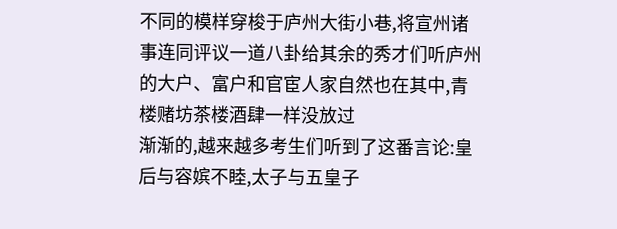不同的模样穿梭于庐州大街小巷,将宣州诸事连同评议一道八卦给其余的秀才们听庐州的大户、富户和官宦人家自然也在其中,青楼赌坊茶楼酒肆一样没放过
渐渐的,越来越多考生们听到了这番言论:皇后与容嫔不睦,太子与五皇子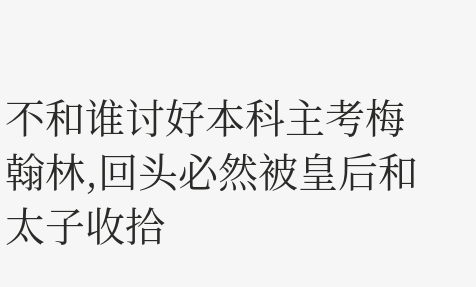不和谁讨好本科主考梅翰林,回头必然被皇后和太子收拾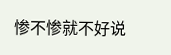惨不惨就不好说